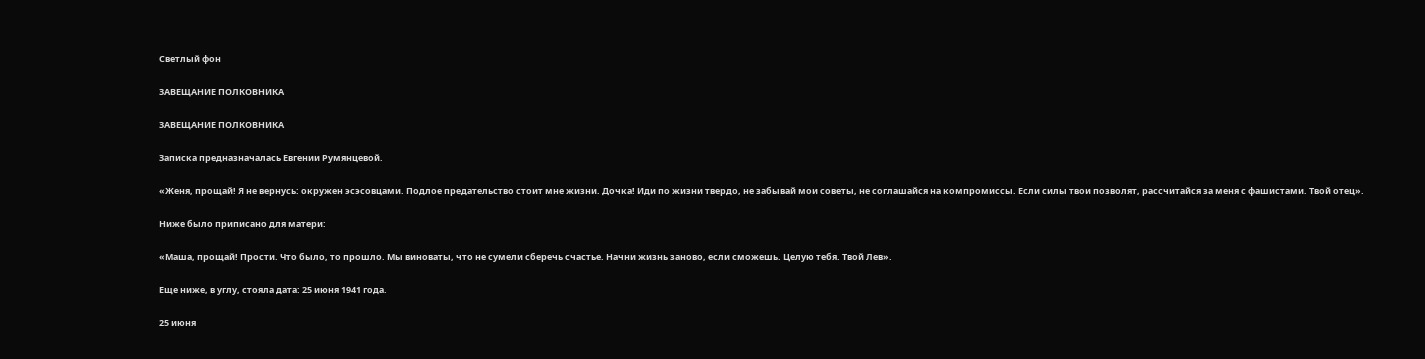Светлый фон

ЗАВЕЩАНИЕ ПОЛКОВНИКА

ЗАВЕЩАНИЕ ПОЛКОВНИКА

Записка предназначалась Евгении Румянцевой.

«Женя, прощай! Я не вернусь: окружен эсэсовцами. Подлое предательство стоит мне жизни. Дочка! Иди по жизни твердо, не забывай мои советы, не соглашайся на компромиссы. Если силы твои позволят, рассчитайся за меня с фашистами. Твой отец».

Ниже было приписано для матери:

«Маша, прощай! Прости. Что было, то прошло. Мы виноваты, что не сумели сберечь счастье. Начни жизнь заново, если сможешь. Целую тебя. Твой Лев».

Еще ниже, в углу, стояла дата: 25 июня 1941 года.

25 июня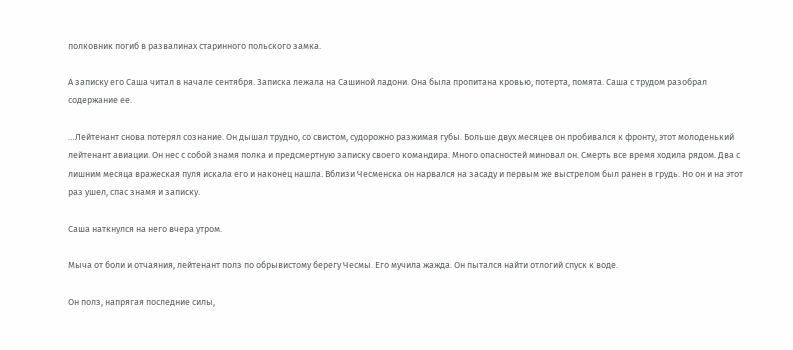полковник погиб в развалинах старинного польского замка.

А записку его Саша читал в начале сентября. Записка лежала на Сашиной ладони. Она была пропитана кровью, потерта, помята. Саша с трудом разобрал содержание ее.

…Лейтенант снова потерял сознание. Он дышал трудно, со свистом, судорожно разжимая губы. Больше двух месяцев он пробивался к фронту, этот молоденький лейтенант авиации. Он нес с собой знамя полка и предсмертную записку своего командира. Много опасностей миновал он. Смерть все время ходила рядом. Два с лишним месяца вражеская пуля искала его и наконец нашла. Вблизи Чесменска он нарвался на засаду и первым же выстрелом был ранен в грудь. Но он и на этот раз ушел, спас знамя и записку.

Саша наткнулся на него вчера утром.

Мыча от боли и отчаяния, лейтенант полз по обрывистому берегу Чесмы. Его мучила жажда. Он пытался найти отлогий спуск к воде.

Он полз, напрягая последние силы,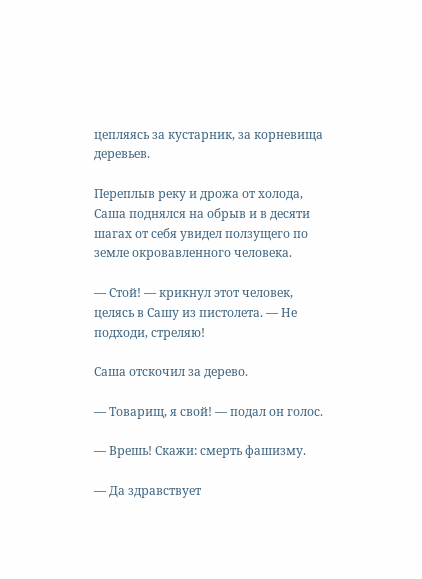цепляясь за кустарник, за корневища деревьев.

Переплыв реку и дрожа от холода, Саша поднялся на обрыв и в десяти шагах от себя увидел ползущего по земле окровавленного человека.

— Стой! — крикнул этот человек, целясь в Сашу из пистолета. — Не подходи, стреляю!

Саша отскочил за дерево.

— Товарищ, я свой! — подал он голос.

— Врешь! Скажи: смерть фашизму.

— Да здравствует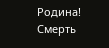Родина! Смерть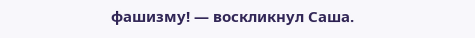фашизму! — воскликнул Саша.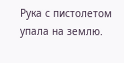Рука с пистолетом упала на землю.